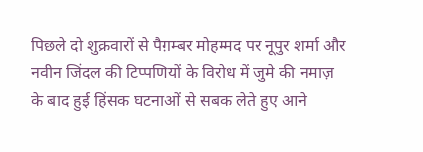पिछले दो शुक्रवारों से पैग़म्बर मोहम्मद पर नूपुर शर्मा और नवीन जिंदल की टिप्पणियों के विरोध में जुमे की नमाज़ के बाद हुई हिंसक घटनाओं से सबक लेते हुए आने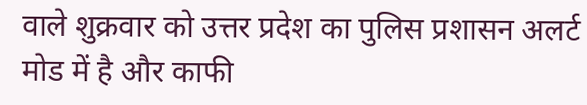वाले शुक्रवार को उत्तर प्रदेश का पुलिस प्रशासन अलर्ट मोड में है और काफी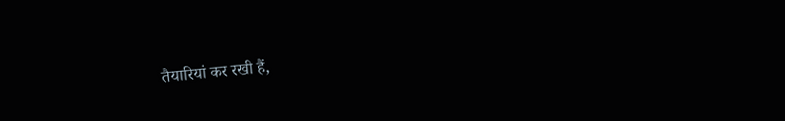तैयारियां कर रखी हैं,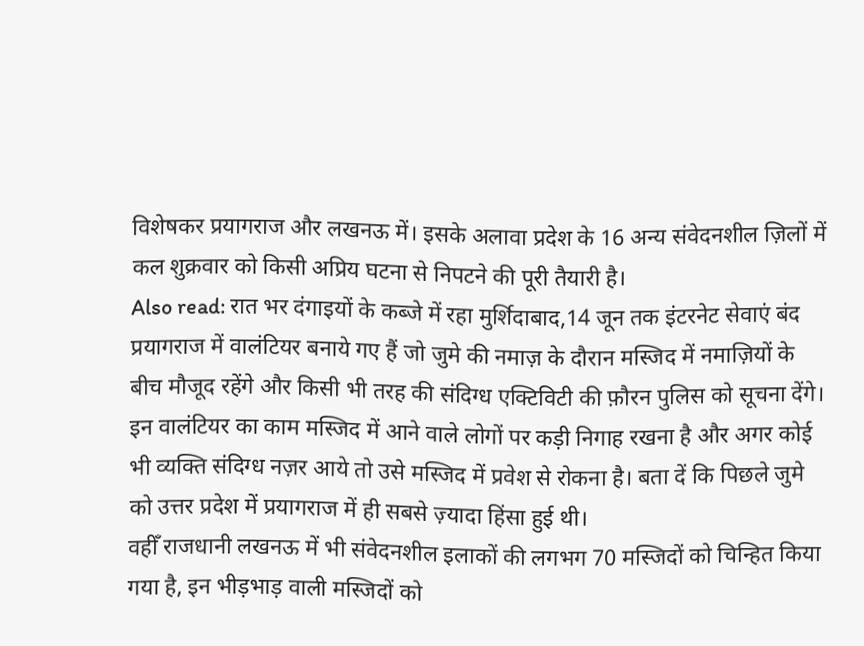विशेषकर प्रयागराज और लखनऊ में। इसके अलावा प्रदेश के 16 अन्य संवेदनशील ज़िलों में कल शुक्रवार को किसी अप्रिय घटना से निपटने की पूरी तैयारी है।
Also read: रात भर दंगाइयों के कब्जे में रहा मुर्शिदाबाद,14 जून तक इंटरनेट सेवाएं बंद
प्रयागराज में वालंटियर बनाये गए हैं जो जुमे की नमाज़ के दौरान मस्जिद में नमाज़ियों के बीच मौजूद रहेंगे और किसी भी तरह की संदिग्ध एक्टिविटी की फ़ौरन पुलिस को सूचना देंगे। इन वालंटियर का काम मस्जिद में आने वाले लोगों पर कड़ी निगाह रखना है और अगर कोई भी व्यक्ति संदिग्ध नज़र आये तो उसे मस्जिद में प्रवेश से रोकना है। बता दें कि पिछले जुमे को उत्तर प्रदेश में प्रयागराज में ही सबसे ज़्यादा हिंसा हुई थी।
वहीँ राजधानी लखनऊ में भी संवेदनशील इलाकों की लगभग 70 मस्जिदों को चिन्हित किया गया है, इन भीड़भाड़ वाली मस्जिदों को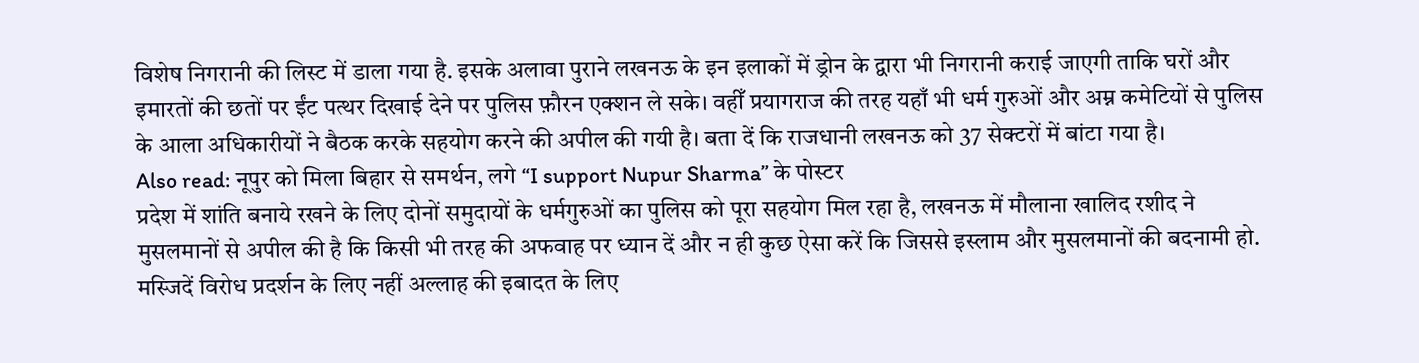विशेष निगरानी की लिस्ट में डाला गया है. इसके अलावा पुराने लखनऊ के इन इलाकों में ड्रोन के द्वारा भी निगरानी कराई जाएगी ताकि घरों और इमारतों की छतों पर ईंट पत्थर दिखाई देने पर पुलिस फ़ौरन एक्शन ले सके। वहीँ प्रयागराज की तरह यहाँ भी धर्म गुरुओं और अम्न कमेटियों से पुलिस के आला अधिकारीयों ने बैठक करके सहयोग करने की अपील की गयी है। बता दें कि राजधानी लखनऊ को 37 सेक्टरों में बांटा गया है।
Also read: नूपुर को मिला बिहार से समर्थन, लगे “I support Nupur Sharma” के पोस्टर
प्रदेश में शांति बनाये रखने के लिए दोनों समुदायों के धर्मगुरुओं का पुलिस को पूरा सहयोग मिल रहा है, लखनऊ में मौलाना खालिद रशीद ने मुसलमानों से अपील की है कि किसी भी तरह की अफवाह पर ध्यान दें और न ही कुछ ऐसा करें कि जिससे इस्लाम और मुसलमानों की बदनामी हो. मस्जिदें विरोध प्रदर्शन के लिए नहीं अल्लाह की इबादत के लिए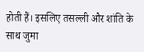होती हैं। इसलिए तसल्ली और शांति के साथ जुमा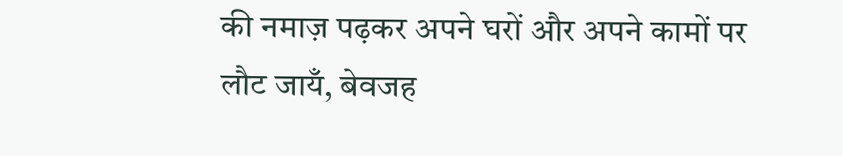की नमाज़ पढ़कर अपने घरों और अपने कामों पर लौट जायँ, बेवजह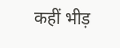कहीं भीड़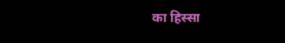का हिस्सा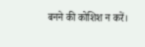बनने की कोशिश न करें।